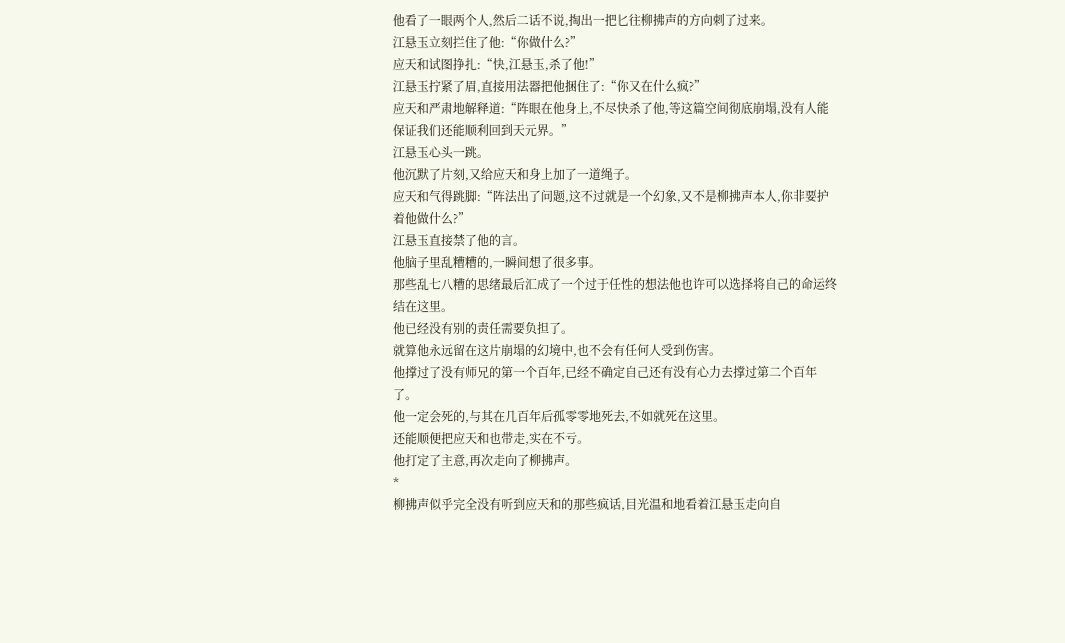他看了一眼两个人,然后二话不说,掏出一把匕往柳拂声的方向刺了过来。
江悬玉立刻拦住了他:“你做什么?”
应天和试图挣扎:“快,江悬玉,杀了他!”
江悬玉拧紧了眉,直接用法器把他捆住了:“你又在什么疯?”
应天和严肃地解释道:“阵眼在他身上,不尽快杀了他,等这篇空间彻底崩塌,没有人能保证我们还能顺利回到天元界。”
江悬玉心头一跳。
他沉默了片刻,又给应天和身上加了一道绳子。
应天和气得跳脚:“阵法出了问题,这不过就是一个幻象,又不是柳拂声本人,你非要护着他做什么?”
江悬玉直接禁了他的言。
他脑子里乱糟糟的,一瞬间想了很多事。
那些乱七八糟的思绪最后汇成了一个过于任性的想法他也许可以选择将自己的命运终结在这里。
他已经没有别的责任需要负担了。
就算他永远留在这片崩塌的幻境中,也不会有任何人受到伤害。
他撑过了没有师兄的第一个百年,已经不确定自己还有没有心力去撑过第二个百年了。
他一定会死的,与其在几百年后孤零零地死去,不如就死在这里。
还能顺便把应天和也带走,实在不亏。
他打定了主意,再次走向了柳拂声。
*
柳拂声似乎完全没有听到应天和的那些疯话,目光温和地看着江悬玉走向自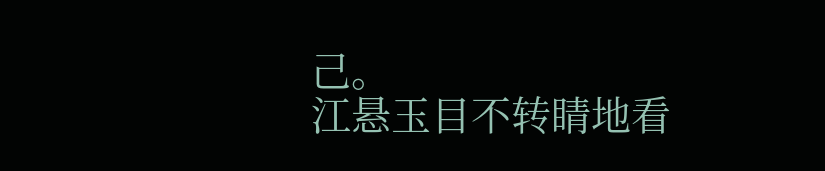己。
江悬玉目不转睛地看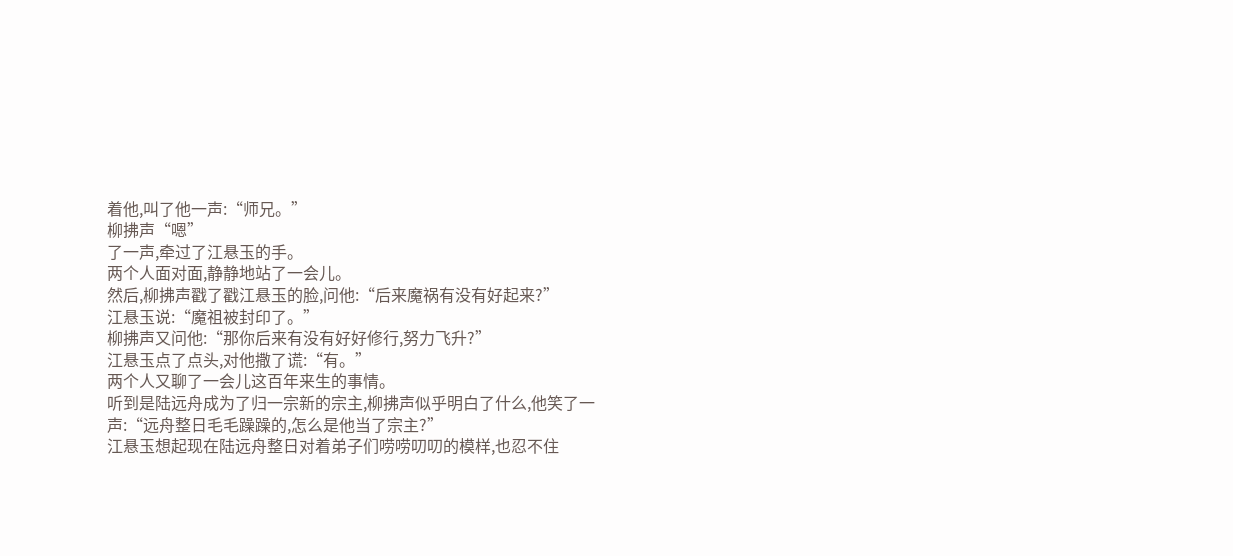着他,叫了他一声:“师兄。”
柳拂声“嗯”
了一声,牵过了江悬玉的手。
两个人面对面,静静地站了一会儿。
然后,柳拂声戳了戳江悬玉的脸,问他:“后来魔祸有没有好起来?”
江悬玉说:“魔祖被封印了。”
柳拂声又问他:“那你后来有没有好好修行,努力飞升?”
江悬玉点了点头,对他撒了谎:“有。”
两个人又聊了一会儿这百年来生的事情。
听到是陆远舟成为了归一宗新的宗主,柳拂声似乎明白了什么,他笑了一声:“远舟整日毛毛躁躁的,怎么是他当了宗主?”
江悬玉想起现在陆远舟整日对着弟子们唠唠叨叨的模样,也忍不住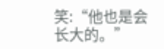笑:“他也是会长大的。”